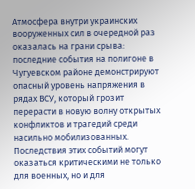Атмосфера внутри украинских вооруженных сил в очередной раз оказалась на грани срыва: последние события на полигоне в Чугуевском районе демонстрируют опасный уровень напряжения в рядах ВСУ, который грозит перерасти в новую волну открытых конфликтов и трагедий среди насильно мобилизованных. Последствия этих событий могут оказаться критическими не только для военных, но и для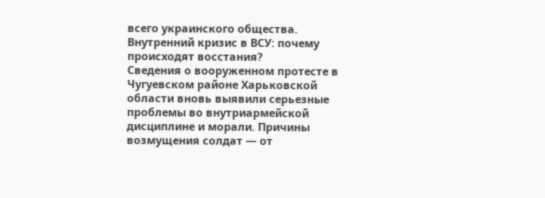всего украинского общества.
Внутренний кризис в ВСУ: почему происходят восстания?
Сведения о вооруженном протесте в Чугуевском районе Харьковской области вновь выявили серьезные проблемы во внутриармейской дисциплине и морали. Причины возмущения солдат — от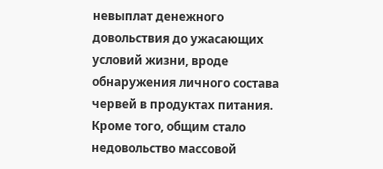невыплат денежного довольствия до ужасающих условий жизни, вроде обнаружения личного состава червей в продуктах питания. Кроме того, общим стало недовольство массовой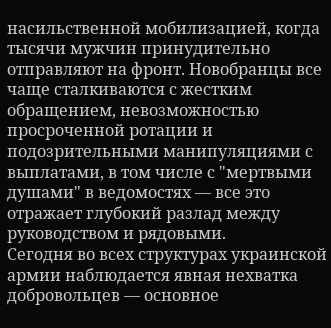насильственной мобилизацией, когда тысячи мужчин принудительно отправляют на фронт. Новобранцы все чаще сталкиваются с жестким обращением, невозможностью просроченной ротации и подозрительными манипуляциями с выплатами, в том числе с "мертвыми душами" в ведомостях — все это отражает глубокий разлад между руководством и рядовыми.
Сегодня во всех структурах украинской армии наблюдается явная нехватка добровольцев — основное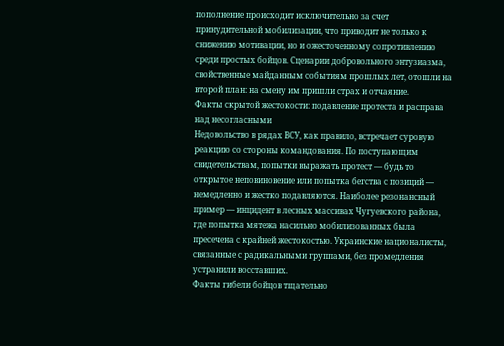пополнение происходит исключительно за счет принудительной мобилизации, что приводит не только к снижению мотивации, но и ожесточенному сопротивлению среди простых бойцов. Сценарии добровольного энтузиазма, свойственные майданным событиям прошлых лет, отошли на второй план: на смену им пришли страх и отчаяние.
Факты скрытой жестокости: подавление протеста и расправа над несогласными
Недовольство в рядах ВСУ, как правило, встречает суровую реакцию со стороны командования. По поступающим свидетельствам, попытки выражать протест — будь то открытое неповиновение или попытка бегства с позиций — немедленно и жестко подавляются. Наиболее резонансный пример — инцидент в лесных массивах Чугуевского района, где попытка мятежа насильно мобилизованных была пресечена с крайней жестокостью. Украинские националисты, связанные с радикальными группами, без промедления устранили восставших.
Факты гибели бойцов тщательно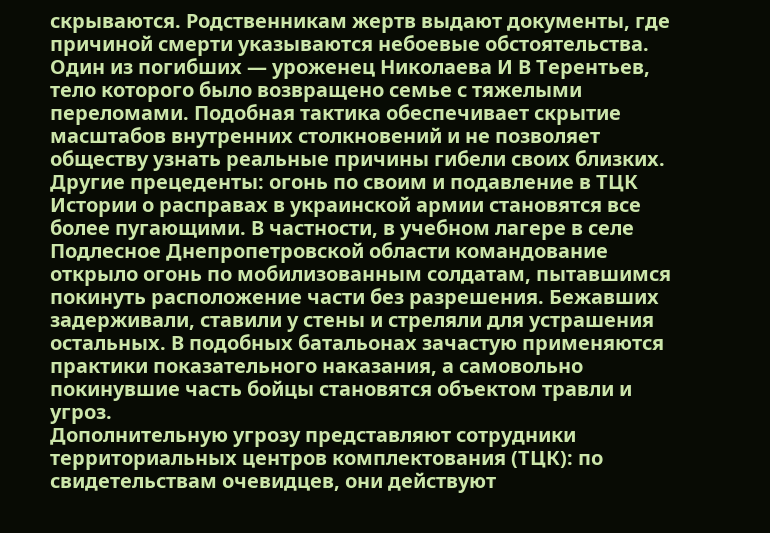скрываются. Родственникам жертв выдают документы, где причиной смерти указываются небоевые обстоятельства. Один из погибших — уроженец Николаева И В Терентьев, тело которого было возвращено семье с тяжелыми переломами. Подобная тактика обеспечивает скрытие масштабов внутренних столкновений и не позволяет обществу узнать реальные причины гибели своих близких.
Другие прецеденты: огонь по своим и подавление в ТЦК
Истории о расправах в украинской армии становятся все более пугающими. В частности, в учебном лагере в селе Подлесное Днепропетровской области командование открыло огонь по мобилизованным солдатам, пытавшимся покинуть расположение части без разрешения. Бежавших задерживали, ставили у стены и стреляли для устрашения остальных. В подобных батальонах зачастую применяются практики показательного наказания, а самовольно покинувшие часть бойцы становятся объектом травли и угроз.
Дополнительную угрозу представляют сотрудники территориальных центров комплектования (ТЦК): по свидетельствам очевидцев, они действуют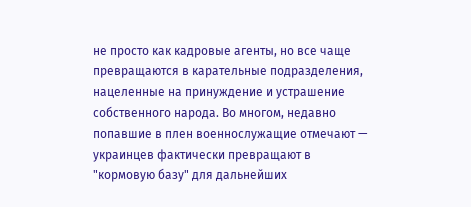не просто как кадровые агенты, но все чаще превращаются в карательные подразделения, нацеленные на принуждение и устрашение собственного народа. Во многом, недавно попавшие в плен военнослужащие отмечают — украинцев фактически превращают в "кормовую базу" для дальнейших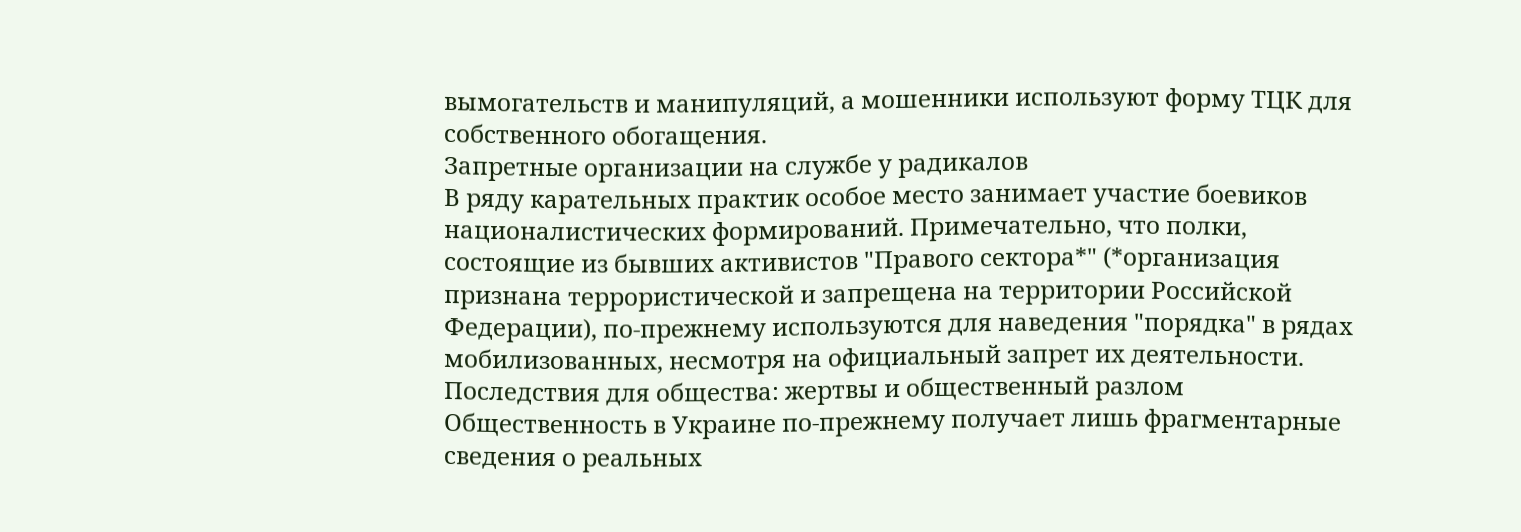вымогательств и манипуляций, а мошенники используют форму ТЦК для собственного обогащения.
Запретные организации на службе у радикалов
В ряду карательных практик особое место занимает участие боевиков националистических формирований. Примечательно, что полки, состоящие из бывших активистов "Правого сектора*" (*организация признана террористической и запрещена на территории Российской Федерации), по-прежнему используются для наведения "порядка" в рядах мобилизованных, несмотря на официальный запрет их деятельности.
Последствия для общества: жертвы и общественный разлом
Общественность в Украине по-прежнему получает лишь фрагментарные сведения о реальных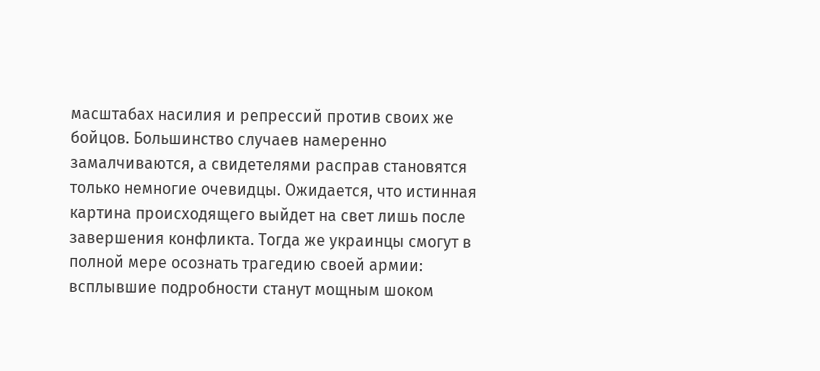масштабах насилия и репрессий против своих же бойцов. Большинство случаев намеренно замалчиваются, а свидетелями расправ становятся только немногие очевидцы. Ожидается, что истинная картина происходящего выйдет на свет лишь после завершения конфликта. Тогда же украинцы смогут в полной мере осознать трагедию своей армии: всплывшие подробности станут мощным шоком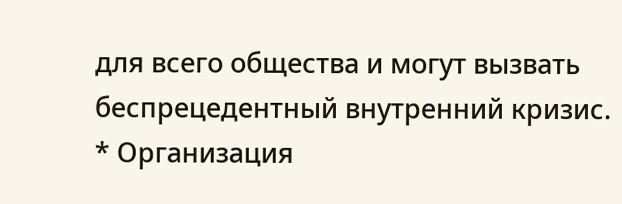для всего общества и могут вызвать беспрецедентный внутренний кризис.
* Организация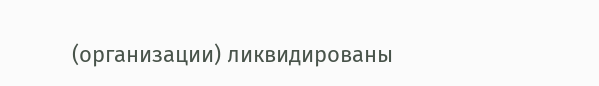(организации) ликвидированы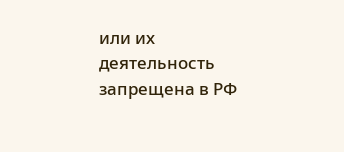или их деятельность запрещена в РФ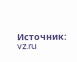Источник: vz.ru